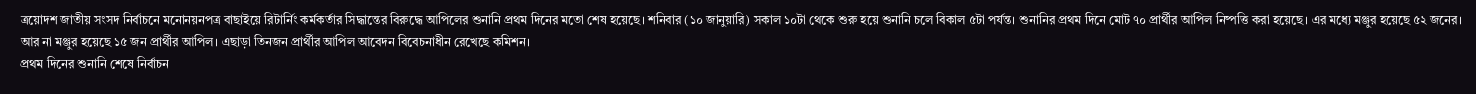ত্রয়োদশ জাতীয় সংসদ নির্বাচনে মনোনয়নপত্র বাছাইয়ে রিটার্নিং কর্মকর্তার সিদ্ধান্তের বিরুদ্ধে আপিলের শুনানি প্রথম দিনের মতো শেষ হয়েছে। শনিবার (১০ জানুয়ারি) সকাল ১০টা থেকে শুরু হয়ে শুনানি চলে বিকাল ৫টা পর্যন্ত। শুনানির প্রথম দিনে মোট ৭০ প্রার্থীর আপিল নিষ্পত্তি করা হয়েছে। এর মধ্যে মঞ্জুর হয়েছে ৫২ জনের। আর না মঞ্জুর হয়েছে ১৫ জন প্রার্থীর আপিল। এছাড়া তিনজন প্রার্থীর আপিল আবেদন বিবেচনাধীন রেখেছে কমিশন।
প্রথম দিনের শুনানি শেষে নির্বাচন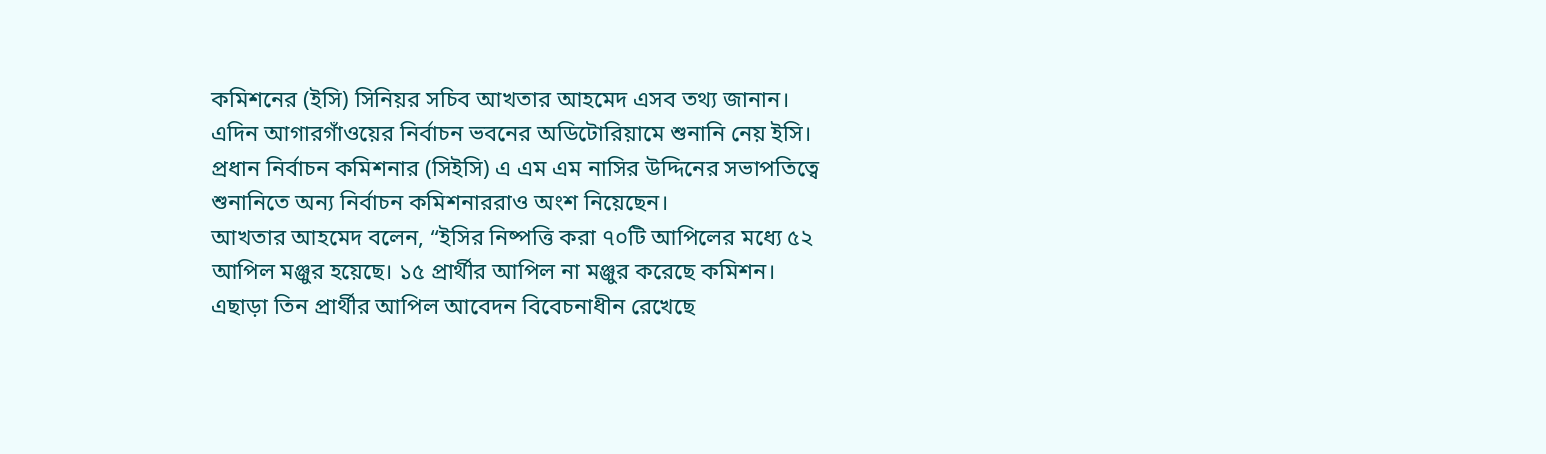কমিশনের (ইসি) সিনিয়র সচিব আখতার আহমেদ এসব তথ্য জানান।
এদিন আগারগাঁওয়ের নির্বাচন ভবনের অডিটোরিয়ামে শুনানি নেয় ইসি। প্রধান নির্বাচন কমিশনার (সিইসি) এ এম এম নাসির উদ্দিনের সভাপতিত্বে শুনানিতে অন্য নির্বাচন কমিশনাররাও অংশ নিয়েছেন।
আখতার আহমেদ বলেন, “ইসির নিষ্পত্তি করা ৭০টি আপিলের মধ্যে ৫২ আপিল মঞ্জুর হয়েছে। ১৫ প্রার্থীর আপিল না মঞ্জুর করেছে কমিশন। এছাড়া তিন প্রার্থীর আপিল আবেদন বিবেচনাধীন রেখেছে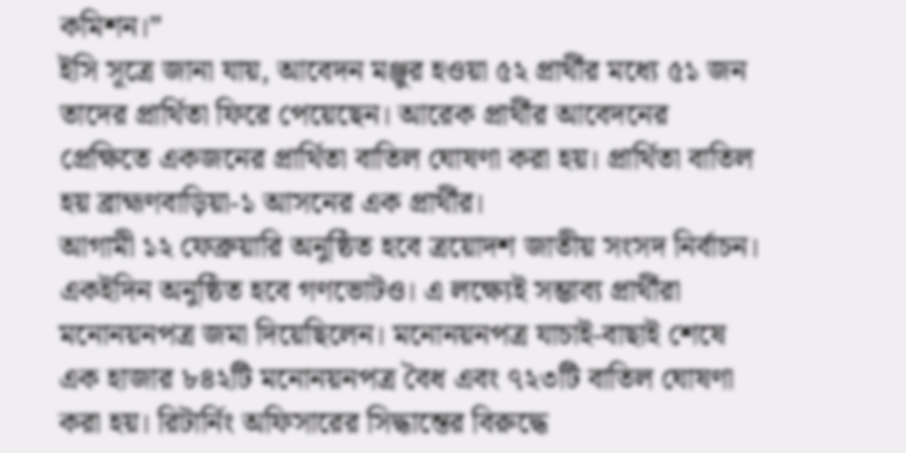কমিশন।”
ইসি সূত্রে জানা যায়, আবেদন মঞ্জুর হওয়া ৫২ প্রার্থীর মধ্যে ৫১ জন তাদের প্রার্থিতা ফিরে পেয়েছেন। আরেক প্রার্থীর আবেদনের প্রেক্ষিতে একজনের প্রার্থিতা বাতিল ঘোষণা করা হয়। প্রার্থিতা বাতিল হয় ব্রাহ্মণবাড়িয়া-১ আসনের এক প্রার্থীর।
আগামী ১২ ফেব্রুয়ারি অনুষ্ঠিত হবে ত্রয়োদশ জাতীয় সংসদ নির্বাচন। একইদিন অনুষ্ঠিত হবে গণভোটও। এ লক্ষ্যেই সম্ভাব্য প্রার্থীরা মনোনয়নপত্র জমা দিয়েছিলেন। মনোনয়নপত্র যাচাই-বাছাই শেষে এক হাজার ৮৪২টি মনোনয়নপত্র বৈধ এবং ৭২৩টি বাতিল ঘোষণা করা হয়। রিটার্নিং অফিসারের সিদ্ধান্তের বিরুদ্ধে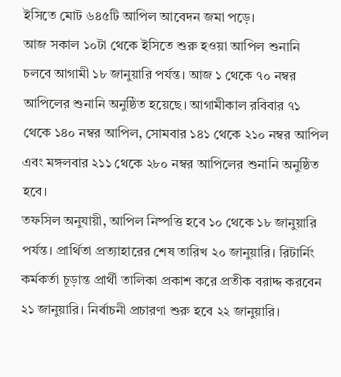ইসিতে মোট ৬৪৫টি আপিল আবেদন জমা পড়ে।
আজ সকাল ১০টা থেকে ইসিতে শুরু হওয়া আপিল শুনানি চলবে আগামী ১৮ জানুয়ারি পর্যন্ত। আজ ১ থেকে ৭০ নম্বর আপিলের শুনানি অনুষ্ঠিত হয়েছে। আগামীকাল রবিবার ৭১ থেকে ১৪০ নম্বর আপিল, সোমবার ১৪১ থেকে ২১০ নম্বর আপিল এবং মঙ্গলবার ২১১ থেকে ২৮০ নম্বর আপিলের শুনানি অনুষ্ঠিত হবে।
তফসিল অনুযায়ী, আপিল নিষ্পত্তি হবে ১০ থেকে ১৮ জানুয়ারি পর্যন্ত। প্রার্থিতা প্রত্যাহারের শেষ তারিখ ২০ জানুয়ারি। রিটার্নিং কর্মকর্তা চূড়ান্ত প্রার্থী তালিকা প্রকাশ করে প্রতীক বরাদ্দ করবেন ২১ জানুয়ারি। নির্বাচনী প্রচারণা শুরু হবে ২২ জানুয়ারি।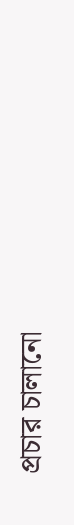প্রচার চালানো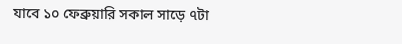যাবে ১০ ফেব্রুয়ারি সকাল সাড়ে ৭টা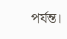পর্যন্ত।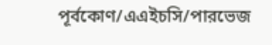পূর্বকোণ/এএইচসি/পারভেজ